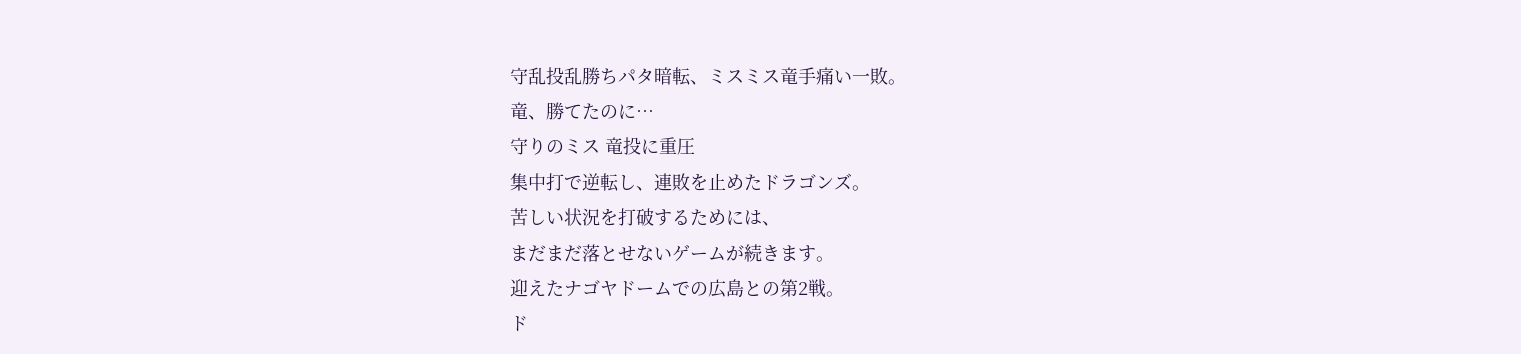守乱投乱勝ちパタ暗転、ミスミス竜手痛い一敗。
竜、勝てたのに…
守りのミス 竜投に重圧
集中打で逆転し、連敗を止めたドラゴンズ。
苦しい状況を打破するためには、
まだまだ落とせないゲームが続きます。
迎えたナゴヤドームでの広島との第2戦。
ド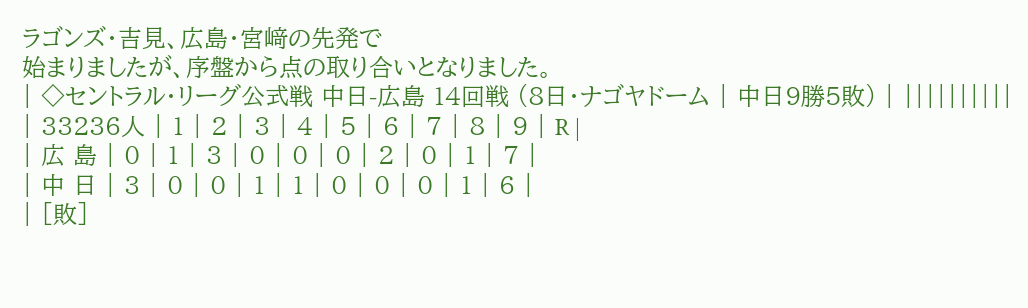ラゴンズ・吉見、広島・宮﨑の先発で
始まりましたが、序盤から点の取り合いとなりました。
| ◇セントラル・リーグ公式戦 中日-広島 14回戦 (8日・ナゴヤドーム | 中日9勝5敗) | ||||||||||
| 33236人 | 1 | 2 | 3 | 4 | 5 | 6 | 7 | 8 | 9 | R |
| 広 島 | 0 | 1 | 3 | 0 | 0 | 0 | 2 | 0 | 1 | 7 |
| 中 日 | 3 | 0 | 0 | 1 | 1 | 0 | 0 | 0 | 1 | 6 |
| [敗]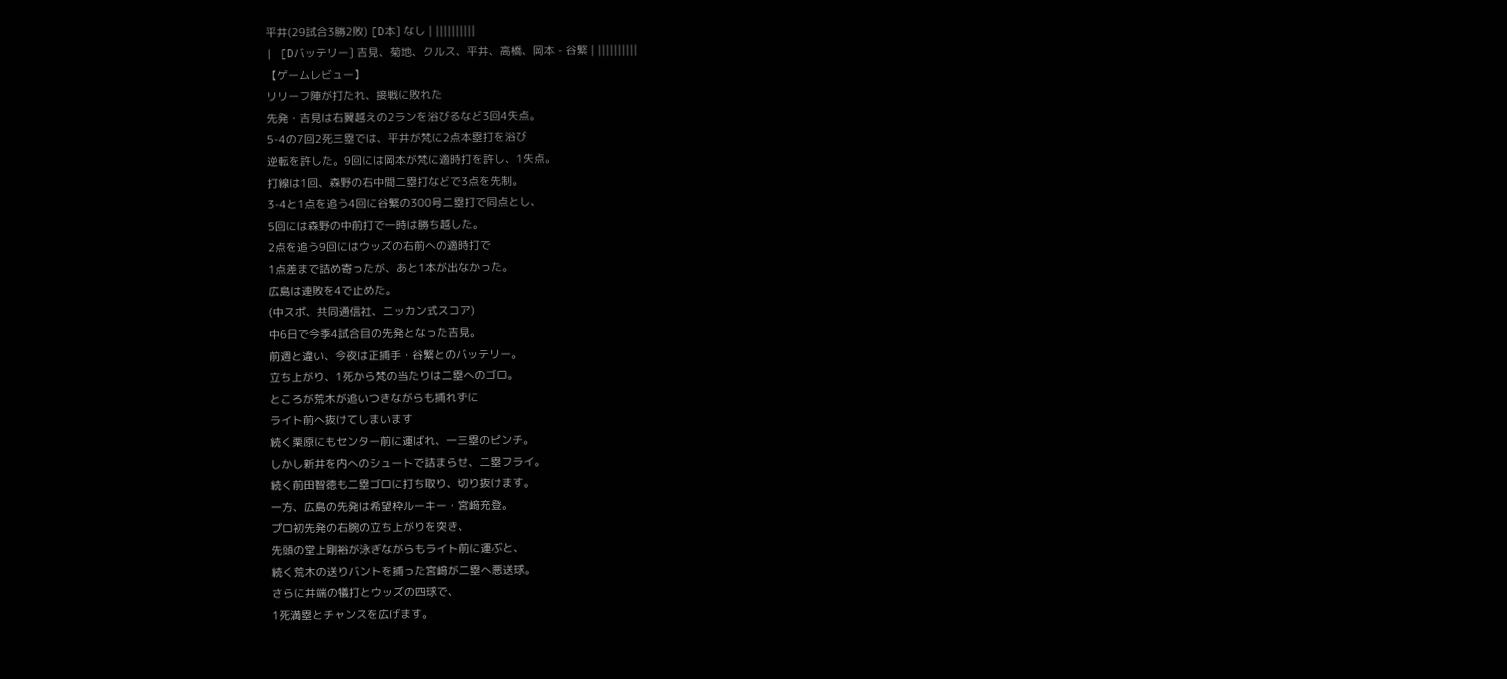平井(29試合3勝2敗) [D本] なし | ||||||||||
| [Dバッテリー] 吉見、菊地、クルス、平井、高橋、岡本 - 谷繁 | ||||||||||
【ゲームレビュー】
リリーフ陣が打たれ、接戦に敗れた
先発・吉見は右翼越えの2ランを浴びるなど3回4失点。
5-4の7回2死三塁では、平井が梵に2点本塁打を浴び
逆転を許した。9回には岡本が梵に適時打を許し、1失点。
打線は1回、森野の右中間二塁打などで3点を先制。
3-4と1点を追う4回に谷繁の300号二塁打で同点とし、
5回には森野の中前打で一時は勝ち越した。
2点を追う9回にはウッズの右前への適時打で
1点差まで詰め寄ったが、あと1本が出なかった。
広島は連敗を4で止めた。
(中スポ、共同通信社、ニッカン式スコア)
中6日で今季4試合目の先発となった吉見。
前週と違い、今夜は正捕手・谷繁とのバッテリー。
立ち上がり、1死から梵の当たりは二塁へのゴロ。
ところが荒木が追いつきながらも捕れずに
ライト前へ抜けてしまいます
続く栗原にもセンター前に運ばれ、一三塁のピンチ。
しかし新井を内へのシュートで詰まらせ、二塁フライ。
続く前田智徳も二塁ゴロに打ち取り、切り抜けます。
一方、広島の先発は希望枠ルーキー・宮﨑充登。
プロ初先発の右腕の立ち上がりを突き、
先頭の堂上剛裕が泳ぎながらもライト前に運ぶと、
続く荒木の送りバントを捕った宮﨑が二塁へ悪送球。
さらに井端の犠打とウッズの四球で、
1死満塁とチャンスを広げます。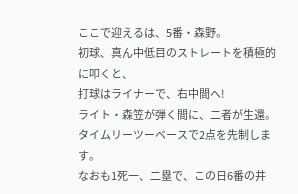ここで迎えるは、5番・森野。
初球、真ん中低目のストレートを積極的に叩くと、
打球はライナーで、右中間へ!
ライト・森笠が弾く間に、二者が生還。
タイムリーツーベースで2点を先制します。
なおも1死一、二塁で、この日6番の井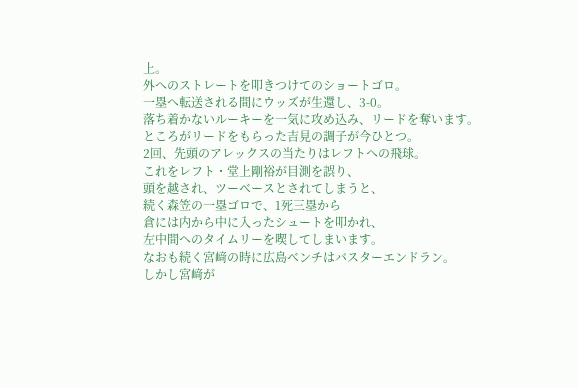上。
外へのストレートを叩きつけてのショートゴロ。
一塁へ転送される間にウッズが生還し、3-0。
落ち着かないルーキーを一気に攻め込み、リードを奪います。
ところがリードをもらった吉見の調子が今ひとつ。
2回、先頭のアレックスの当たりはレフトへの飛球。
これをレフト・堂上剛裕が目測を誤り、
頭を越され、ツーベースとされてしまうと、
続く森笠の一塁ゴロで、1死三塁から
倉には内から中に入ったシュートを叩かれ、
左中間へのタイムリーを喫してしまいます。
なおも続く宮﨑の時に広島ベンチはバスターエンドラン。
しかし宮﨑が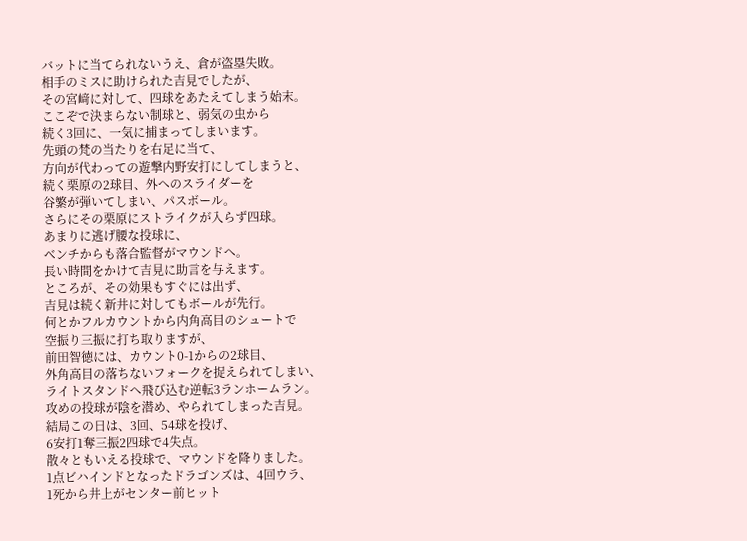バットに当てられないうえ、倉が盗塁失敗。
相手のミスに助けられた吉見でしたが、
その宮﨑に対して、四球をあたえてしまう始末。
ここぞで決まらない制球と、弱気の虫から
続く3回に、一気に捕まってしまいます。
先頭の梵の当たりを右足に当て、
方向が代わっての遊撃内野安打にしてしまうと、
続く栗原の2球目、外へのスライダーを
谷繁が弾いてしまい、パスボール。
さらにその栗原にストライクが入らず四球。
あまりに逃げ腰な投球に、
ベンチからも落合監督がマウンドへ。
長い時間をかけて吉見に助言を与えます。
ところが、その効果もすぐには出ず、
吉見は続く新井に対してもボールが先行。
何とかフルカウントから内角高目のシュートで
空振り三振に打ち取りますが、
前田智徳には、カウント0-1からの2球目、
外角高目の落ちないフォークを捉えられてしまい、
ライトスタンドへ飛び込む逆転3ランホームラン。
攻めの投球が陰を潜め、やられてしまった吉見。
結局この日は、3回、54球を投げ、
6安打1奪三振2四球で4失点。
散々ともいえる投球で、マウンドを降りました。
1点ビハインドとなったドラゴンズは、4回ウラ、
1死から井上がセンター前ヒット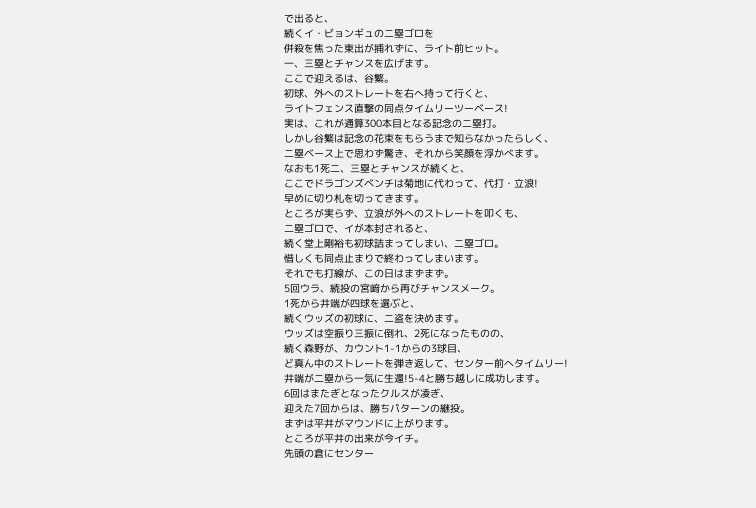で出ると、
続くイ・ビョンギュの二塁ゴロを
併殺を焦った東出が捕れずに、ライト前ヒット。
一、三塁とチャンスを広げます。
ここで迎えるは、谷繁。
初球、外へのストレートを右へ持って行くと、
ライトフェンス直撃の同点タイムリーツーベース!
実は、これが通算300本目となる記念の二塁打。
しかし谷繁は記念の花束をもらうまで知らなかったらしく、
二塁ベース上で思わず驚き、それから笑顔を浮かべます。
なおも1死二、三塁とチャンスが続くと、
ここでドラゴンズベンチは菊地に代わって、代打・立浪!
早めに切り札を切ってきます。
ところが実らず、立浪が外へのストレートを叩くも、
二塁ゴロで、イが本封されると、
続く堂上剛裕も初球詰まってしまい、二塁ゴロ。
惜しくも同点止まりで終わってしまいます。
それでも打線が、この日はまずまず。
5回ウラ、続投の宮﨑から再びチャンスメーク。
1死から井端が四球を選ぶと、
続くウッズの初球に、二盗を決めます。
ウッズは空振り三振に倒れ、2死になったものの、
続く森野が、カウント1-1からの3球目、
ど真ん中のストレートを弾き返して、センター前へタイムリー!
井端が二塁から一気に生還!5-4と勝ち越しに成功します。
6回はまたぎとなったクルスが凌ぎ、
迎えた7回からは、勝ちパターンの継投。
まずは平井がマウンドに上がります。
ところが平井の出来が今イチ。
先頭の倉にセンター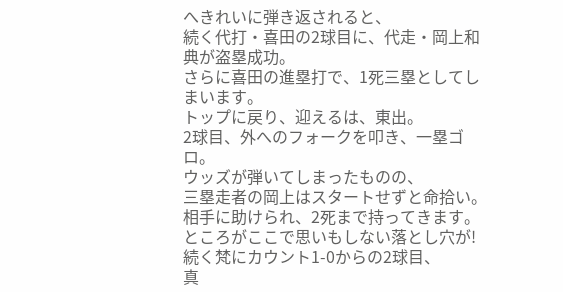へきれいに弾き返されると、
続く代打・喜田の2球目に、代走・岡上和典が盗塁成功。
さらに喜田の進塁打で、1死三塁としてしまいます。
トップに戻り、迎えるは、東出。
2球目、外へのフォークを叩き、一塁ゴロ。
ウッズが弾いてしまったものの、
三塁走者の岡上はスタートせずと命拾い。
相手に助けられ、2死まで持ってきます。
ところがここで思いもしない落とし穴が!
続く梵にカウント1-0からの2球目、
真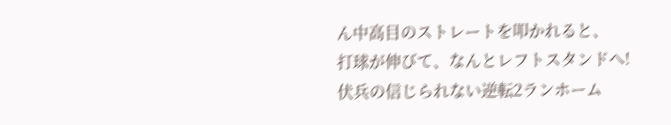ん中高目のストレートを叩かれると、
打球が伸びて、なんとレフトスタンドへ!
伏兵の信じられない逆転2ランホーム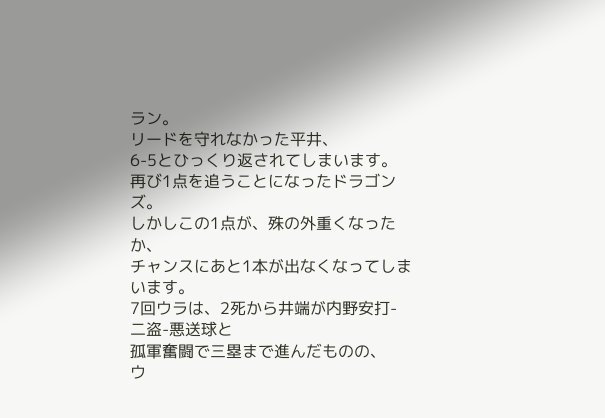ラン。
リードを守れなかった平井、
6-5とひっくり返されてしまいます。
再び1点を追うことになったドラゴンズ。
しかしこの1点が、殊の外重くなったか、
チャンスにあと1本が出なくなってしまいます。
7回ウラは、2死から井端が内野安打-二盗-悪送球と
孤軍奮闘で三塁まで進んだものの、
ウ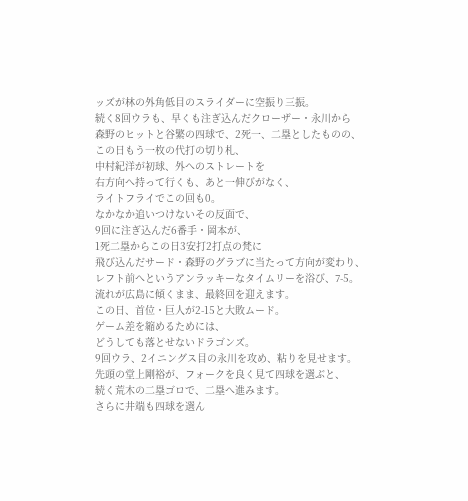ッズが林の外角低目のスライダーに空振り三振。
続く8回ウラも、早くも注ぎ込んだクローザー・永川から
森野のヒットと谷繁の四球で、2死一、二塁としたものの、
この日もう一枚の代打の切り札、
中村紀洋が初球、外へのストレートを
右方向へ持って行くも、あと一伸びがなく、
ライトフライでこの回も0。
なかなか追いつけないその反面で、
9回に注ぎ込んだ6番手・岡本が、
1死二塁からこの日3安打2打点の梵に
飛び込んだサード・森野のグラブに当たって方向が変わり、
レフト前へというアンラッキーなタイムリーを浴び、7-5。
流れが広島に傾くまま、最終回を迎えます。
この日、首位・巨人が2-15と大敗ムード。
ゲーム差を縮めるためには、
どうしても落とせないドラゴンズ。
9回ウラ、2イニングス目の永川を攻め、粘りを見せます。
先頭の堂上剛裕が、フォークを良く見て四球を選ぶと、
続く荒木の二塁ゴロで、二塁へ進みます。
さらに井端も四球を選ん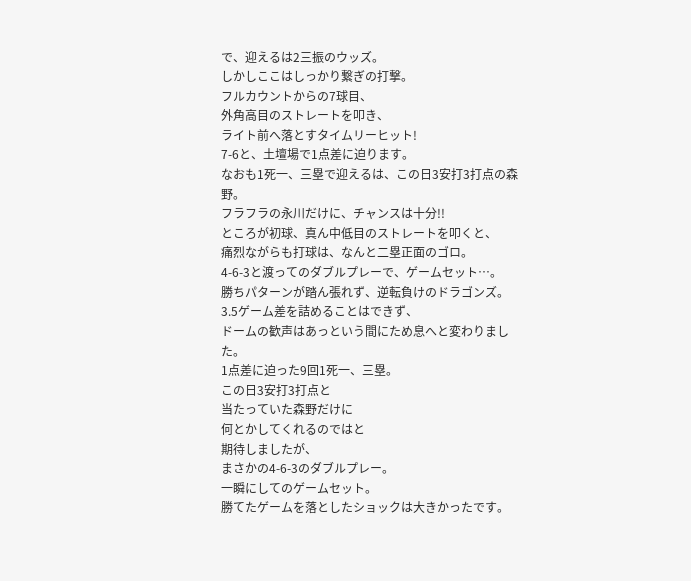で、迎えるは2三振のウッズ。
しかしここはしっかり繋ぎの打撃。
フルカウントからの7球目、
外角高目のストレートを叩き、
ライト前へ落とすタイムリーヒット!
7-6と、土壇場で1点差に迫ります。
なおも1死一、三塁で迎えるは、この日3安打3打点の森野。
フラフラの永川だけに、チャンスは十分!!
ところが初球、真ん中低目のストレートを叩くと、
痛烈ながらも打球は、なんと二塁正面のゴロ。
4-6-3と渡ってのダブルプレーで、ゲームセット…。
勝ちパターンが踏ん張れず、逆転負けのドラゴンズ。
3.5ゲーム差を詰めることはできず、
ドームの歓声はあっという間にため息へと変わりました。
1点差に迫った9回1死一、三塁。
この日3安打3打点と
当たっていた森野だけに
何とかしてくれるのではと
期待しましたが、
まさかの4-6-3のダブルプレー。
一瞬にしてのゲームセット。
勝てたゲームを落としたショックは大きかったです。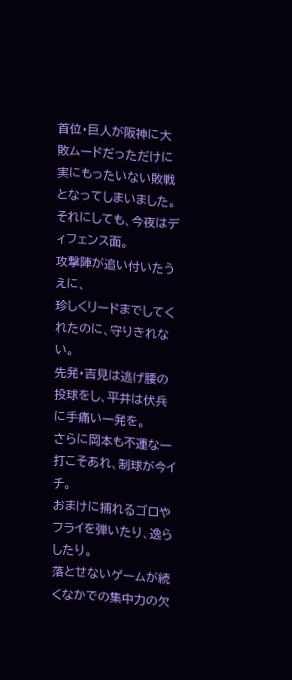首位・巨人が阪神に大敗ムードだっただけに
実にもったいない敗戦となってしまいました。
それにしても、今夜はディフェンス面。
攻撃陣が追い付いたうえに、
珍しくリードまでしてくれたのに、守りきれない。
先発・吉見は逃げ腰の投球をし、平井は伏兵に手痛い一発を。
さらに岡本も不運な一打こそあれ、制球が今イチ。
おまけに捕れるゴロやフライを弾いたり、逸らしたり。
落とせないゲームが続くなかでの集中力の欠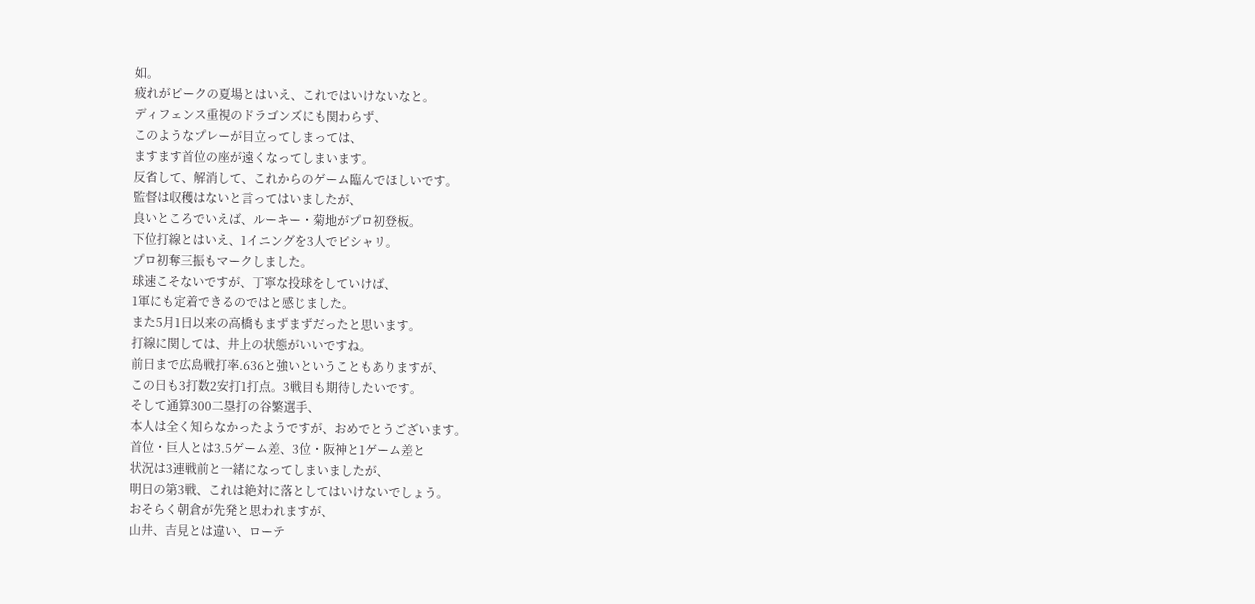如。
疲れがピークの夏場とはいえ、これではいけないなと。
ディフェンス重視のドラゴンズにも関わらず、
このようなプレーが目立ってしまっては、
ますます首位の座が遠くなってしまいます。
反省して、解消して、これからのゲーム臨んでほしいです。
監督は収穫はないと言ってはいましたが、
良いところでいえば、ルーキー・菊地がプロ初登板。
下位打線とはいえ、1イニングを3人でピシャリ。
プロ初奪三振もマークしました。
球速こそないですが、丁寧な投球をしていけば、
1軍にも定着できるのではと感じました。
また5月1日以来の高橋もまずまずだったと思います。
打線に関しては、井上の状態がいいですね。
前日まで広島戦打率.636と強いということもありますが、
この日も3打数2安打1打点。3戦目も期待したいです。
そして通算300二塁打の谷繁選手、
本人は全く知らなかったようですが、おめでとうございます。
首位・巨人とは3.5ゲーム差、3位・阪神と1ゲーム差と
状況は3連戦前と一緒になってしまいましたが、
明日の第3戦、これは絶対に落としてはいけないでしょう。
おそらく朝倉が先発と思われますが、
山井、吉見とは違い、ローテ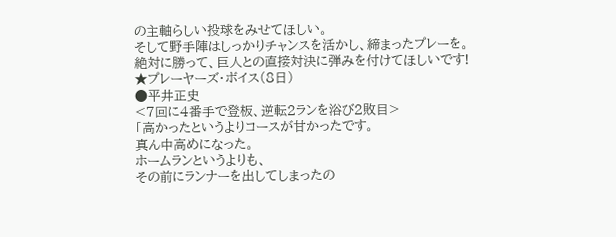の主軸らしい投球をみせてほしい。
そして野手陣はしっかりチャンスを活かし、締まったプレーを。
絶対に勝って、巨人との直接対決に弾みを付けてほしいです!
★プレーヤーズ・ボイス(8日)
●平井正史
<7回に4番手で登板、逆転2ランを浴び2敗目>
「高かったというよりコースが甘かったです。
真ん中高めになった。
ホームランというよりも、
その前にランナーを出してしまったの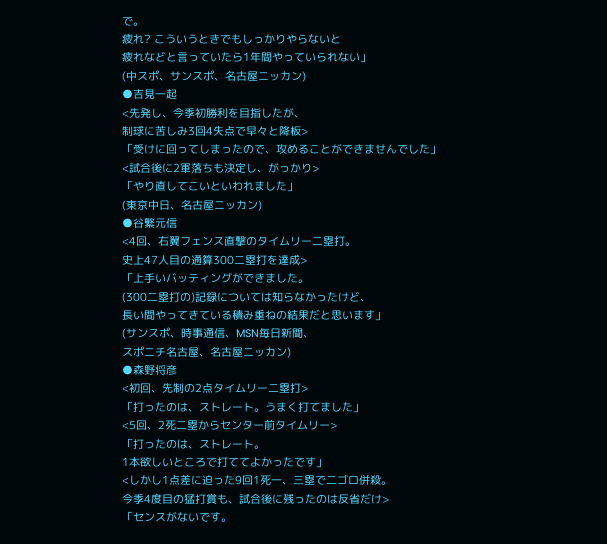で。
疲れ? こういうときでもしっかりやらないと
疲れなどと言っていたら1年間やっていられない」
(中スポ、サンスポ、名古屋ニッカン)
●吉見一起
<先発し、今季初勝利を目指したが、
制球に苦しみ3回4失点で早々と降板>
「受けに回ってしまったので、攻めることができませんでした」
<試合後に2軍落ちも決定し、がっかり>
「やり直してこいといわれました」
(東京中日、名古屋ニッカン)
●谷繁元信
<4回、右翼フェンス直撃のタイムリー二塁打。
史上47人目の通算300二塁打を達成>
「上手いバッティングができました。
(300二塁打の)記録については知らなかったけど、
長い間やってきている積み重ねの結果だと思います」
(サンスポ、時事通信、MSN毎日新聞、
スポニチ名古屋、名古屋ニッカン)
●森野将彦
<初回、先制の2点タイムリー二塁打>
「打ったのは、ストレート。うまく打てました」
<5回、2死二塁からセンター前タイムリー>
「打ったのは、ストレート。
1本欲しいところで打ててよかったです」
<しかし1点差に迫った9回1死一、三塁で二ゴロ併殺。
今季4度目の猛打賞も、試合後に残ったのは反省だけ>
「センスがないです。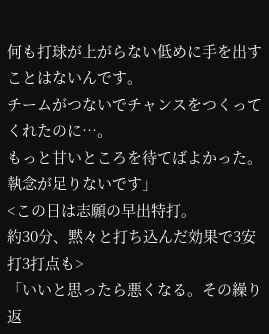何も打球が上がらない低めに手を出すことはないんです。
チームがつないでチャンスをつくってくれたのに…。
もっと甘いところを待てばよかった。執念が足りないです」
<この日は志願の早出特打。
約30分、黙々と打ち込んだ効果で3安打3打点も>
「いいと思ったら悪くなる。その繰り返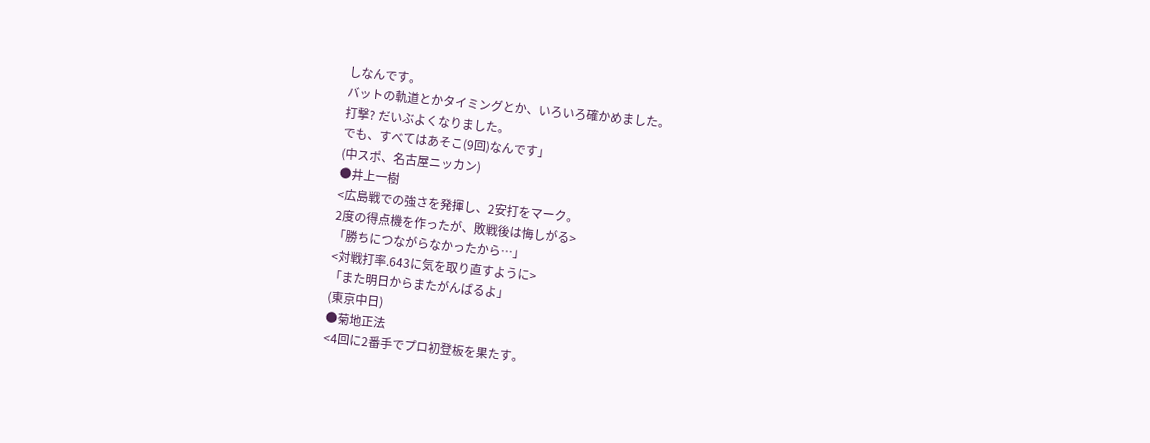しなんです。
バットの軌道とかタイミングとか、いろいろ確かめました。
打撃? だいぶよくなりました。
でも、すべてはあそこ(9回)なんです」
(中スポ、名古屋ニッカン)
●井上一樹
<広島戦での強さを発揮し、2安打をマーク。
2度の得点機を作ったが、敗戦後は悔しがる>
「勝ちにつながらなかったから…」
<対戦打率.643に気を取り直すように>
「また明日からまたがんばるよ」
(東京中日)
●菊地正法
<4回に2番手でプロ初登板を果たす。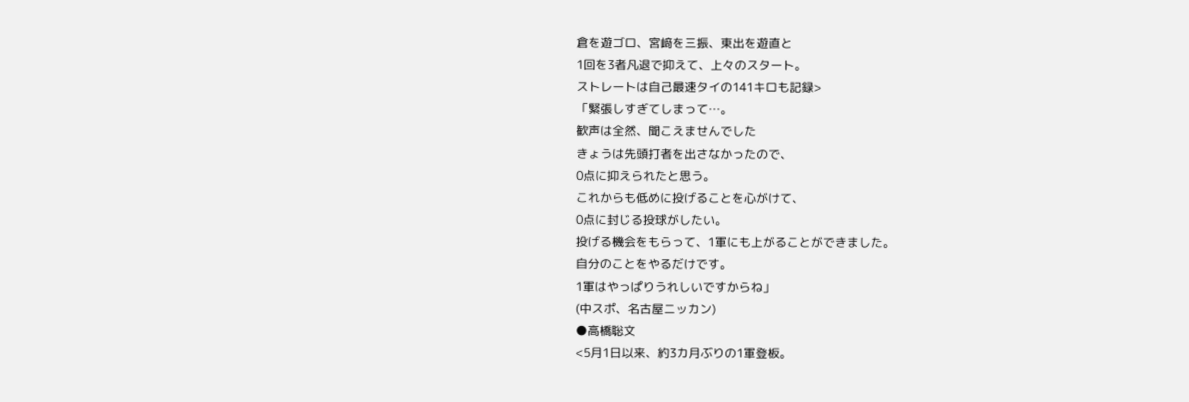倉を遊ゴロ、宮﨑を三振、東出を遊直と
1回を3者凡退で抑えて、上々のスタート。
ストレートは自己最速タイの141キロも記録>
「緊張しすぎてしまって…。
歓声は全然、聞こえませんでした
きょうは先頭打者を出さなかったので、
0点に抑えられたと思う。
これからも低めに投げることを心がけて、
0点に封じる投球がしたい。
投げる機会をもらって、1軍にも上がることができました。
自分のことをやるだけです。
1軍はやっぱりうれしいですからね」
(中スポ、名古屋ニッカン)
●高橋聡文
<5月1日以来、約3カ月ぶりの1軍登板。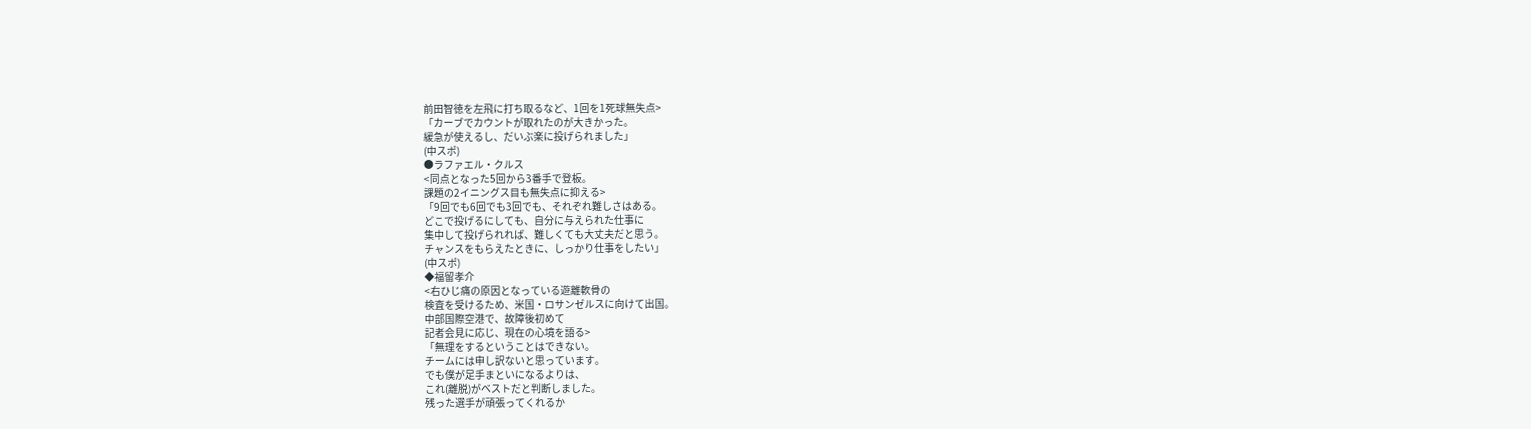前田智徳を左飛に打ち取るなど、1回を1死球無失点>
「カーブでカウントが取れたのが大きかった。
緩急が使えるし、だいぶ楽に投げられました」
(中スポ)
●ラファエル・クルス
<同点となった5回から3番手で登板。
課題の2イニングス目も無失点に抑える>
「9回でも6回でも3回でも、それぞれ難しさはある。
どこで投げるにしても、自分に与えられた仕事に
集中して投げられれば、難しくても大丈夫だと思う。
チャンスをもらえたときに、しっかり仕事をしたい」
(中スポ)
◆福留孝介
<右ひじ痛の原因となっている遊離軟骨の
検査を受けるため、米国・ロサンゼルスに向けて出国。
中部国際空港で、故障後初めて
記者会見に応じ、現在の心境を語る>
「無理をするということはできない。
チームには申し訳ないと思っています。
でも僕が足手まといになるよりは、
これ(離脱)がベストだと判断しました。
残った選手が頑張ってくれるか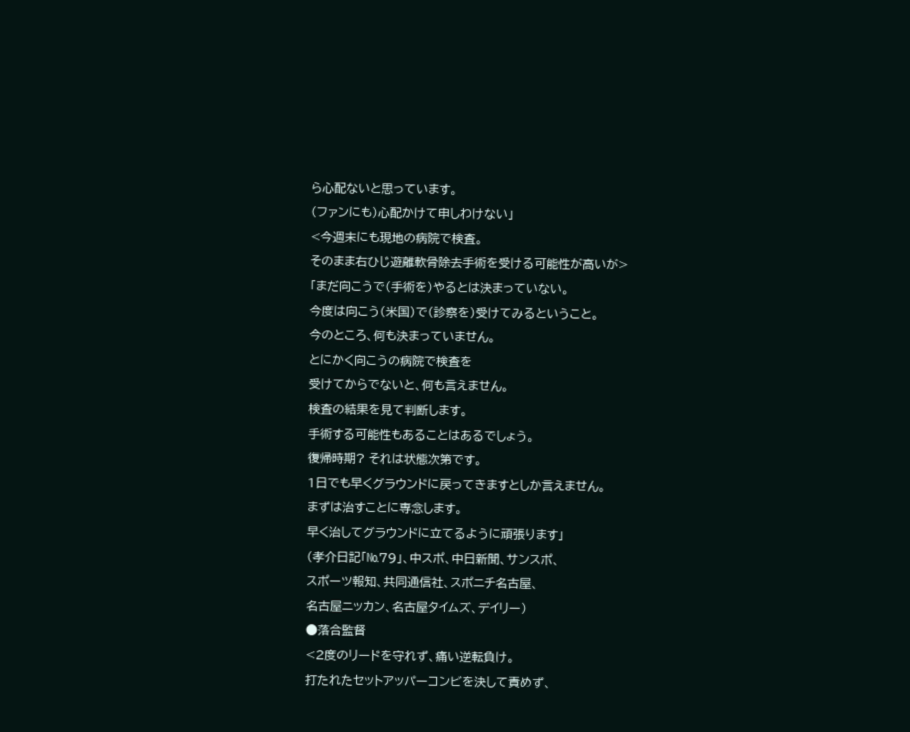ら心配ないと思っています。
(ファンにも)心配かけて申しわけない」
<今週末にも現地の病院で検査。
そのまま右ひじ遊離軟骨除去手術を受ける可能性が高いが>
「まだ向こうで(手術を)やるとは決まっていない。
今度は向こう(米国)で(診察を)受けてみるということ。
今のところ、何も決まっていません。
とにかく向こうの病院で検査を
受けてからでないと、何も言えません。
検査の結果を見て判断します。
手術する可能性もあることはあるでしょう。
復帰時期? それは状態次第です。
1日でも早くグラウンドに戻ってきますとしか言えません。
まずは治すことに専念します。
早く治してグラウンドに立てるように頑張ります」
(孝介日記「№79」、中スポ、中日新聞、サンスポ、
スポーツ報知、共同通信社、スポニチ名古屋、
名古屋ニッカン、名古屋タイムズ、デイリー)
●落合監督
<2度のリードを守れず、痛い逆転負け。
打たれたセットアッパーコンビを決して責めず、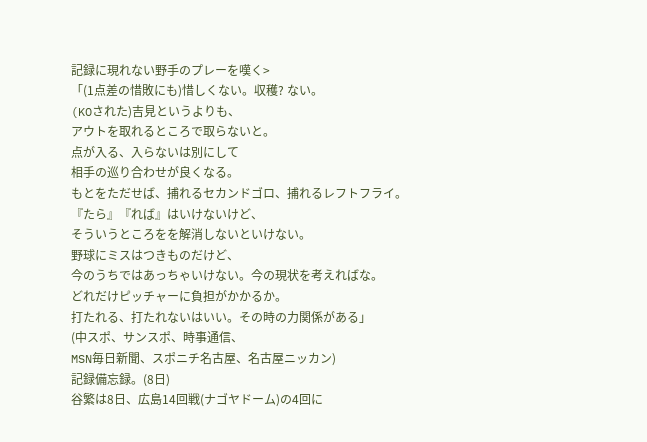記録に現れない野手のプレーを嘆く>
「(1点差の惜敗にも)惜しくない。収穫? ない。
(KOされた)吉見というよりも、
アウトを取れるところで取らないと。
点が入る、入らないは別にして
相手の巡り合わせが良くなる。
もとをただせば、捕れるセカンドゴロ、捕れるレフトフライ。
『たら』『れば』はいけないけど、
そういうところをを解消しないといけない。
野球にミスはつきものだけど、
今のうちではあっちゃいけない。今の現状を考えればな。
どれだけピッチャーに負担がかかるか。
打たれる、打たれないはいい。その時の力関係がある」
(中スポ、サンスポ、時事通信、
MSN毎日新聞、スポニチ名古屋、名古屋ニッカン)
記録備忘録。(8日)
谷繁は8日、広島14回戦(ナゴヤドーム)の4回に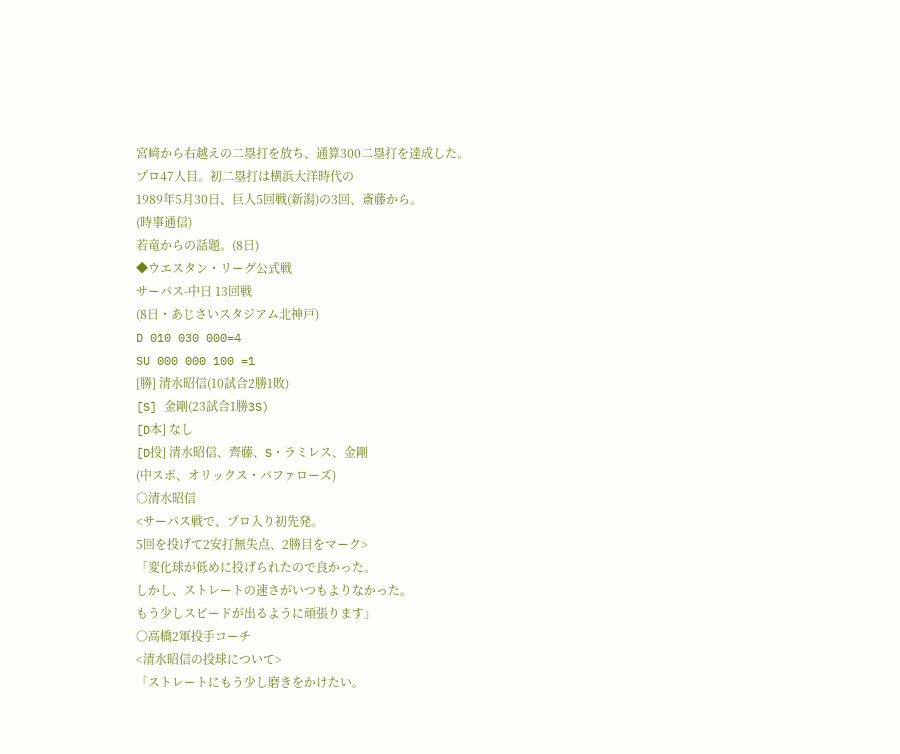宮﨑から右越えの二塁打を放ち、通算300二塁打を達成した。
プロ47人目。初二塁打は横浜大洋時代の
1989年5月30日、巨人5回戦(新潟)の3回、斎藤から。
(時事通信)
若竜からの話題。(8日)
◆ウエスタン・リーグ公式戦
サーパス-中日 13回戦
(8日・あじさいスタジアム北神戸)
D 010 030 000=4
SU 000 000 100 =1
[勝] 清水昭信(10試合2勝1敗)
[S] 金剛(23試合1勝3S)
[D本] なし
[D投] 清水昭信、齊藤、S・ラミレス、金剛
(中スポ、オリックス・バファローズ)
○清水昭信
<サーパス戦で、プロ入り初先発。
5回を投げて2安打無失点、2勝目をマーク>
「変化球が低めに投げられたので良かった。
しかし、ストレートの速さがいつもよりなかった。
もう少しスピードが出るように頑張ります」
○高橋2軍投手コーチ
<清水昭信の投球について>
「ストレートにもう少し磨きをかけたい。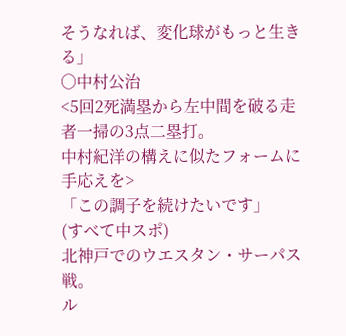そうなれば、変化球がもっと生きる」
○中村公治
<5回2死満塁から左中間を破る走者一掃の3点二塁打。
中村紀洋の構えに似たフォームに手応えを>
「この調子を続けたいです」
(すべて中スポ)
北神戸でのウエスタン・サーパス戦。
ル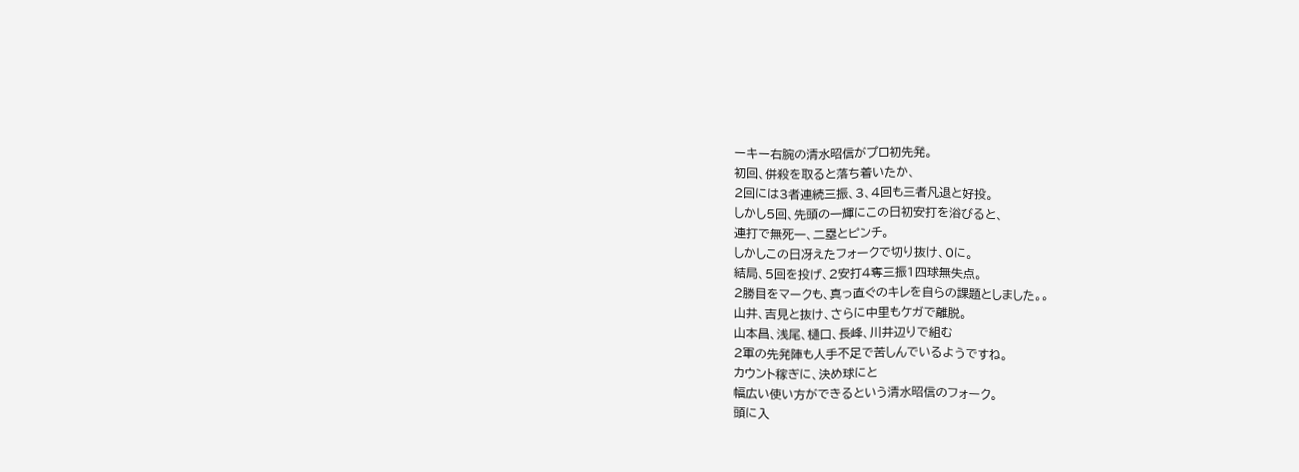ーキー右腕の清水昭信がプロ初先発。
初回、併殺を取ると落ち着いたか、
2回には3者連続三振、3、4回も三者凡退と好投。
しかし5回、先頭の一輝にこの日初安打を浴びると、
連打で無死一、二塁とピンチ。
しかしこの日冴えたフォークで切り抜け、0に。
結局、5回を投げ、2安打4奪三振1四球無失点。
2勝目をマークも、真っ直ぐのキレを自らの課題としました。。
山井、吉見と抜け、さらに中里もケガで離脱。
山本昌、浅尾、樋口、長峰、川井辺りで組む
2軍の先発陣も人手不足で苦しんでいるようですね。
カウント稼ぎに、決め球にと
幅広い使い方ができるという清水昭信のフォーク。
頭に入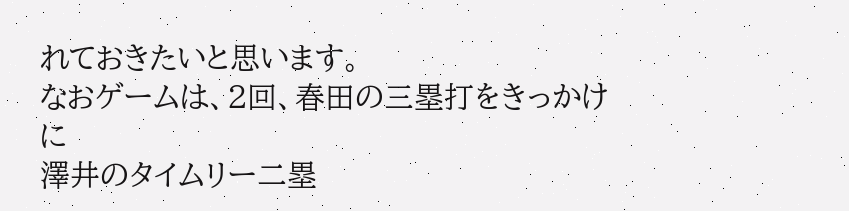れておきたいと思います。
なおゲームは、2回、春田の三塁打をきっかけに
澤井のタイムリー二塁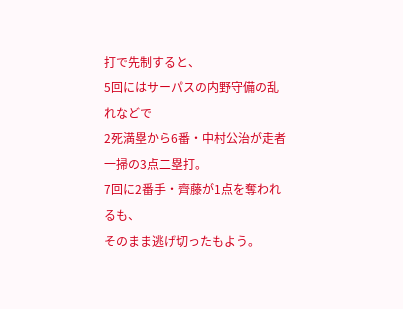打で先制すると、
5回にはサーパスの内野守備の乱れなどで
2死満塁から6番・中村公治が走者一掃の3点二塁打。
7回に2番手・齊藤が1点を奪われるも、
そのまま逃げ切ったもよう。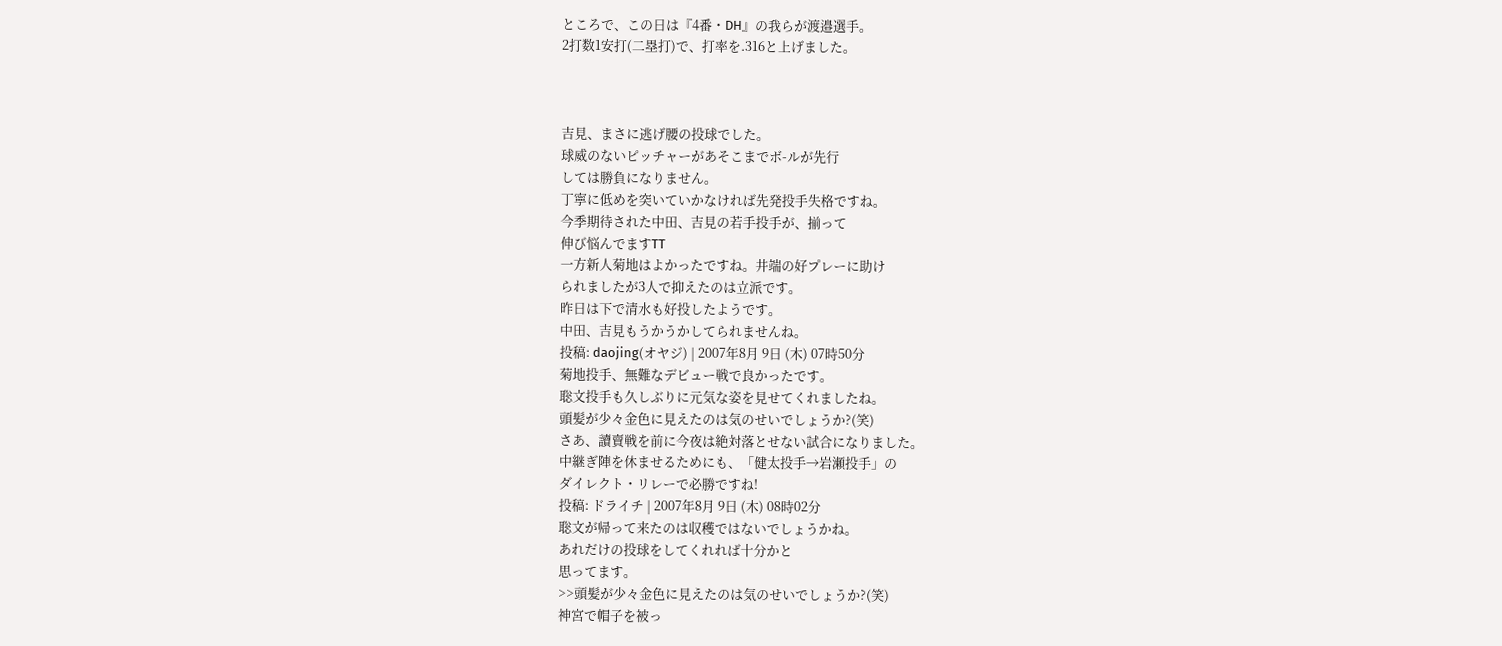ところで、この日は『4番・DH』の我らが渡邉選手。
2打数1安打(二塁打)で、打率を.316と上げました。



吉見、まさに逃げ腰の投球でした。
球威のないピッチャーがあそこまでボ-ルが先行
しては勝負になりません。
丁寧に低めを突いていかなければ先発投手失格ですね。
今季期待された中田、吉見の若手投手が、揃って
伸び悩んでますTT
一方新人菊地はよかったですね。井端の好プレーに助け
られましたが3人で抑えたのは立派です。
昨日は下で清水も好投したようです。
中田、吉見もうかうかしてられませんね。
投稿: daojing(オヤジ) | 2007年8月 9日 (木) 07時50分
菊地投手、無難なデビュー戦で良かったです。
聡文投手も久しぶりに元気な姿を見せてくれましたね。
頭髪が少々金色に見えたのは気のせいでしょうか?(笑)
さあ、讀賣戦を前に今夜は絶対落とせない試合になりました。
中継ぎ陣を休ませるためにも、「健太投手→岩瀬投手」の
ダイレクト・リレーで必勝ですね!
投稿: ドライチ | 2007年8月 9日 (木) 08時02分
聡文が帰って来たのは収穫ではないでしょうかね。
あれだけの投球をしてくれれば十分かと
思ってます。
>>頭髪が少々金色に見えたのは気のせいでしょうか?(笑)
神宮で帽子を被っ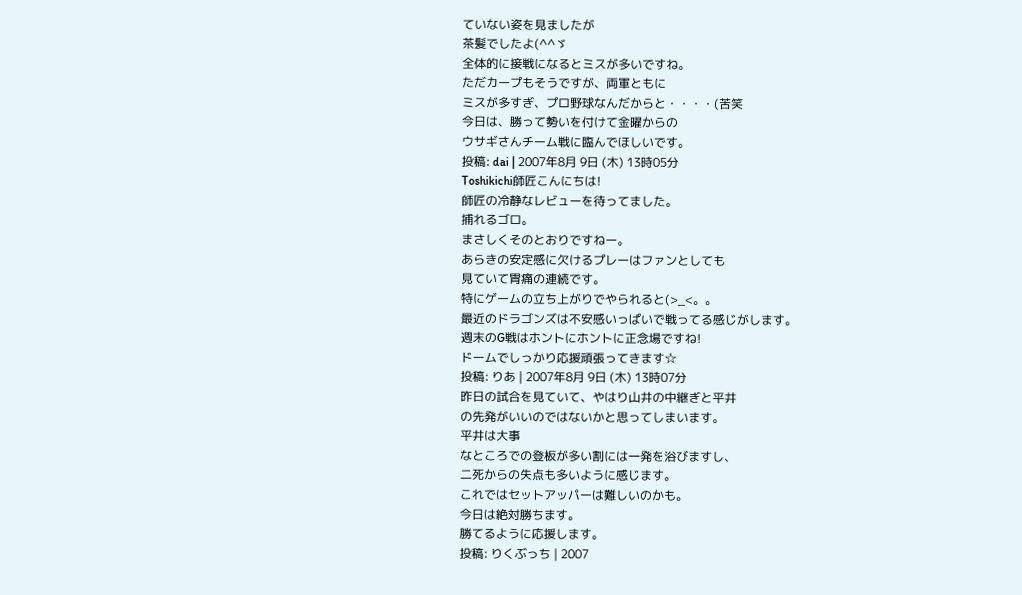ていない姿を見ましたが
茶髪でしたよ(^^ゞ
全体的に接戦になるとミスが多いですね。
ただカープもそうですが、両軍ともに
ミスが多すぎ、プロ野球なんだからと・・・・(苦笑
今日は、勝って勢いを付けて金曜からの
ウサギさんチーム戦に臨んでほしいです。
投稿: dai | 2007年8月 9日 (木) 13時05分
Toshikichi師匠こんにちは!
師匠の冷静なレビューを待ってました。
捕れるゴロ。
まさしくそのとおりですねー。
あらきの安定感に欠けるプレーはファンとしても
見ていて胃痛の連続です。
特にゲームの立ち上がりでやられると(>_<。。
最近のドラゴンズは不安感いっぱいで戦ってる感じがします。
週末のG戦はホントにホントに正念場ですね!
ドームでしっかり応援頑張ってきます☆
投稿: りあ | 2007年8月 9日 (木) 13時07分
昨日の試合を見ていて、やはり山井の中継ぎと平井
の先発がいいのではないかと思ってしまいます。
平井は大事
なところでの登板が多い割には一発を浴びますし、
二死からの失点も多いように感じます。
これではセットアッパーは難しいのかも。
今日は絶対勝ちます。
勝てるように応援します。
投稿: りくぶっち | 2007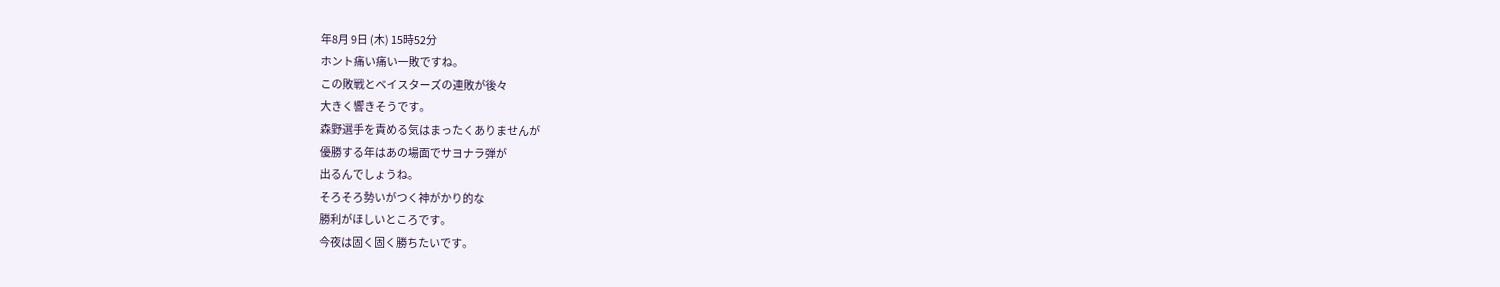年8月 9日 (木) 15時52分
ホント痛い痛い一敗ですね。
この敗戦とベイスターズの連敗が後々
大きく響きそうです。
森野選手を責める気はまったくありませんが
優勝する年はあの場面でサヨナラ弾が
出るんでしょうね。
そろそろ勢いがつく神がかり的な
勝利がほしいところです。
今夜は固く固く勝ちたいです。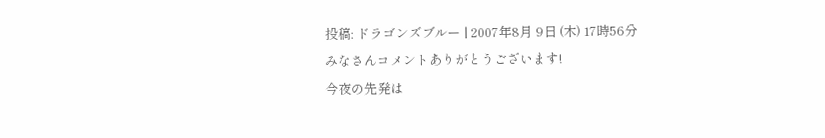投稿: ドラゴンズブルー | 2007年8月 9日 (木) 17時56分
みなさんコメントありがとうございます!
今夜の先発は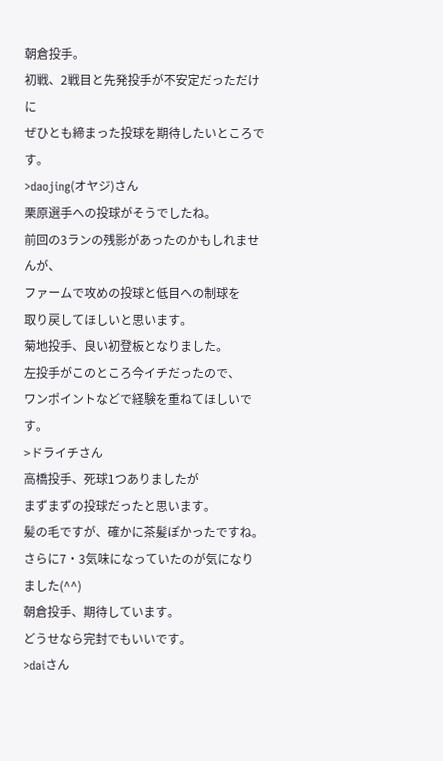朝倉投手。
初戦、2戦目と先発投手が不安定だっただけに
ぜひとも締まった投球を期待したいところです。
>daojing(オヤジ)さん
栗原選手への投球がそうでしたね。
前回の3ランの残影があったのかもしれませんが、
ファームで攻めの投球と低目への制球を
取り戻してほしいと思います。
菊地投手、良い初登板となりました。
左投手がこのところ今イチだったので、
ワンポイントなどで経験を重ねてほしいです。
>ドライチさん
高橋投手、死球1つありましたが
まずまずの投球だったと思います。
髪の毛ですが、確かに茶髪ぽかったですね。
さらに7・3気味になっていたのが気になりました(^^)
朝倉投手、期待しています。
どうせなら完封でもいいです。
>daiさん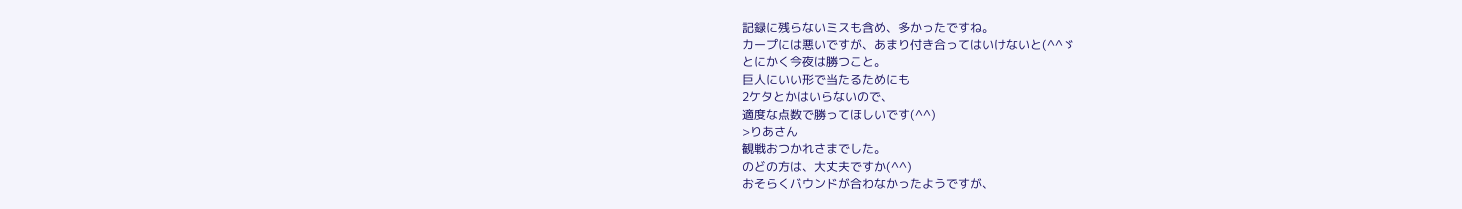記録に残らないミスも含め、多かったですね。
カープには悪いですが、あまり付き合ってはいけないと(^^ゞ
とにかく今夜は勝つこと。
巨人にいい形で当たるためにも
2ケタとかはいらないので、
適度な点数で勝ってほしいです(^^)
>りあさん
観戦おつかれさまでした。
のどの方は、大丈夫ですか(^^)
おそらくバウンドが合わなかったようですが、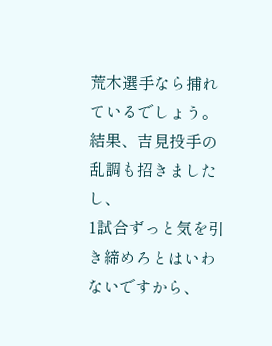荒木選手なら捕れているでしょう。
結果、吉見投手の乱調も招きましたし、
1試合ずっと気を引き締めろとはいわないですから、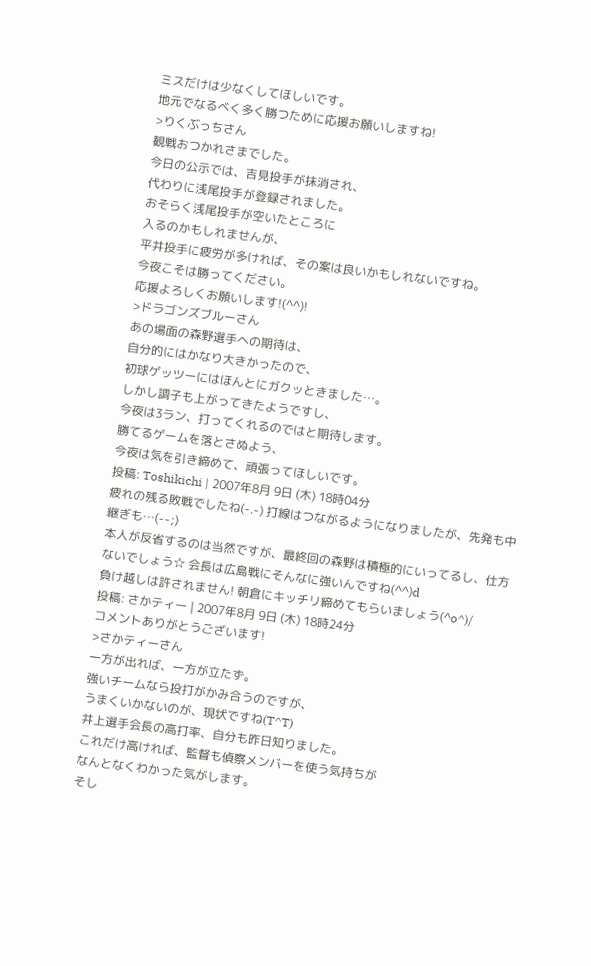ミスだけは少なくしてほしいです。
地元でなるべく多く勝つために応援お願いしますね!
>りくぶっちさん
観戦おつかれさまでした。
今日の公示では、吉見投手が抹消され、
代わりに浅尾投手が登録されました。
おそらく浅尾投手が空いたところに
入るのかもしれませんが、
平井投手に疲労が多ければ、その案は良いかもしれないですね。
今夜こそは勝ってください。
応援よろしくお願いします!(^^)!
>ドラゴンズブルーさん
あの場面の森野選手への期待は、
自分的にはかなり大きかったので、
初球ゲッツーにはほんとにガクッときました…。
しかし調子も上がってきたようですし、
今夜は3ラン、打ってくれるのではと期待します。
勝てるゲームを落とさぬよう、
今夜は気を引き締めて、頑張ってほしいです。
投稿: Toshikichi | 2007年8月 9日 (木) 18時04分
疲れの残る敗戦でしたね(-.-) 打線はつながるようになりましたが、先発も中継ぎも…(--;)
本人が反省するのは当然ですが、最終回の森野は積極的にいってるし、仕方ないでしょう☆ 会長は広島戦にそんなに強いんですね(^^)d
負け越しは許されません! 朝倉にキッチリ締めてもらいましょう(^o^)/
投稿: さかティー | 2007年8月 9日 (木) 18時24分
コメントありがとうございます!
>さかティーさん
一方が出れば、一方が立たず。
強いチームなら投打がかみ合うのですが、
うまくいかないのが、現状ですね(T^T)
井上選手会長の高打率、自分も昨日知りました。
これだけ高ければ、監督も偵察メンバーを使う気持ちが
なんとなくわかった気がします。
そし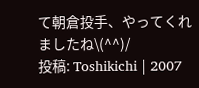て朝倉投手、やってくれましたね\(^^)/
投稿: Toshikichi | 2007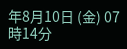年8月10日 (金) 07時14分